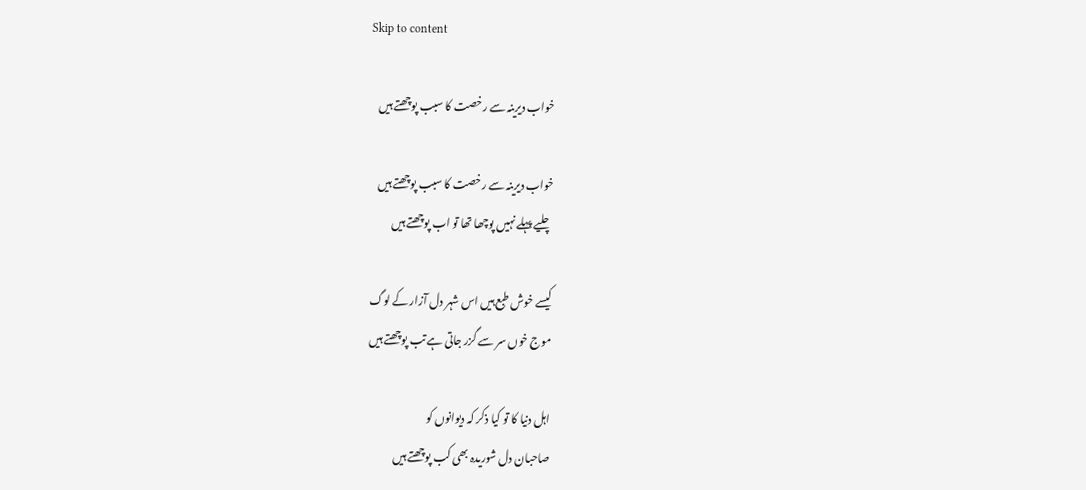Skip to content

خواب دیرینہ سے رخصت کا سبب پوچھتے ہیں

خواب دیرینہ سے رخصت کا سبب پوچھتے ہیں
چلیے پہلے نہیں پوچھا تھا تو اب پوچھتے ہیں

کیسے خوش طبع ہیں اس شہر دل آزار کے لوگ
موج خوں سر سے گزر جاتی ہے تب پوچھتے ہیں

اہل دنیا کا تو کیا ذکر کہ دیوانوں کو
صاحبان دل شوریدہ بھی کب پوچھتے ہیں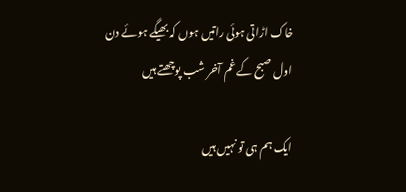خاک اڑاتی ہوئی راتیں ہوں کہ بھیگے ہوئے دن
اول صبح کے غم آخر شب پوچھتے ہیں

ایک ہم ہی تو نہیں ہیں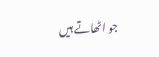جو اٹھاتے ہیں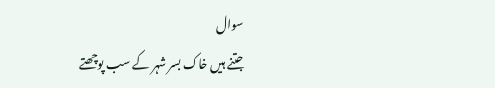سوال
جتنے ہیں خاک بسر شہر کے سب پوچھتے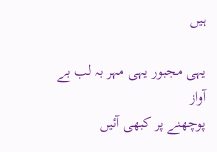ہیں

یہی مجبور یہی مہر بہ لب بے آواز
پوچھنے پر کبھی آئیں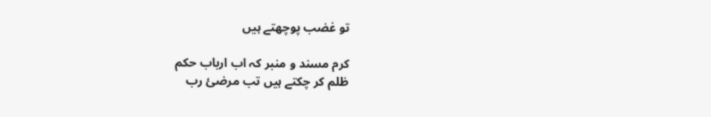تو غضب پوچھتے ہیں

کرم مسند و منبر کہ اب ارباب حکم
ظلم کر چکتے ہیں تب مرضیٔ رب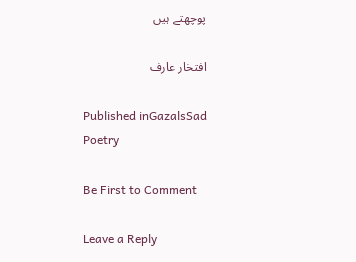پوچھتے ہیں

افتخار عارف

Published inGazalsSad Poetry

Be First to Comment

Leave a Reply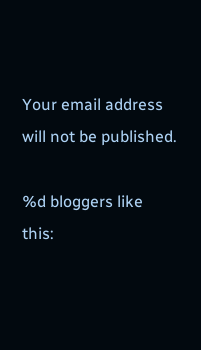Your email address will not be published.

%d bloggers like this: